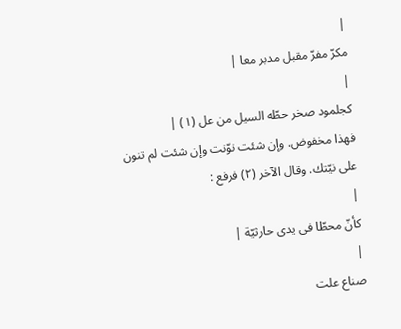|
مكرّ مفرّ مقبل مدبر معا |
|
كجلمود صخر حطّه السيل من عل (١) |
فهذا مخفوض. وإن شئت نوّنت وإن شئت لم تنون على نيّتك. وقال الآخر (٢) فرفع :
|
كأنّ محطّا فى يدى حارثيّة |
|
صناع علت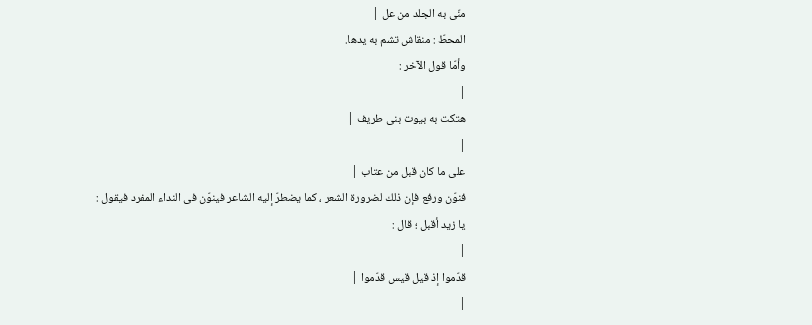منّى به الجلد من عل |
المحطّ : منقاش تشم به يدها.
وأمّا قول الآخر :
|
هتكت به بيوت بنى طريف |
|
على ما كان قبل من عتاب |
فنوّن ورفع فإن ذلك لضرورة الشعر ، كما يضطرّ إليه الشاعر فينوّن فى النداء المفرد فيقول :
يا زيد أقبل ؛ قال :
|
قدّموا إذ قيل قيس قدّموا |
|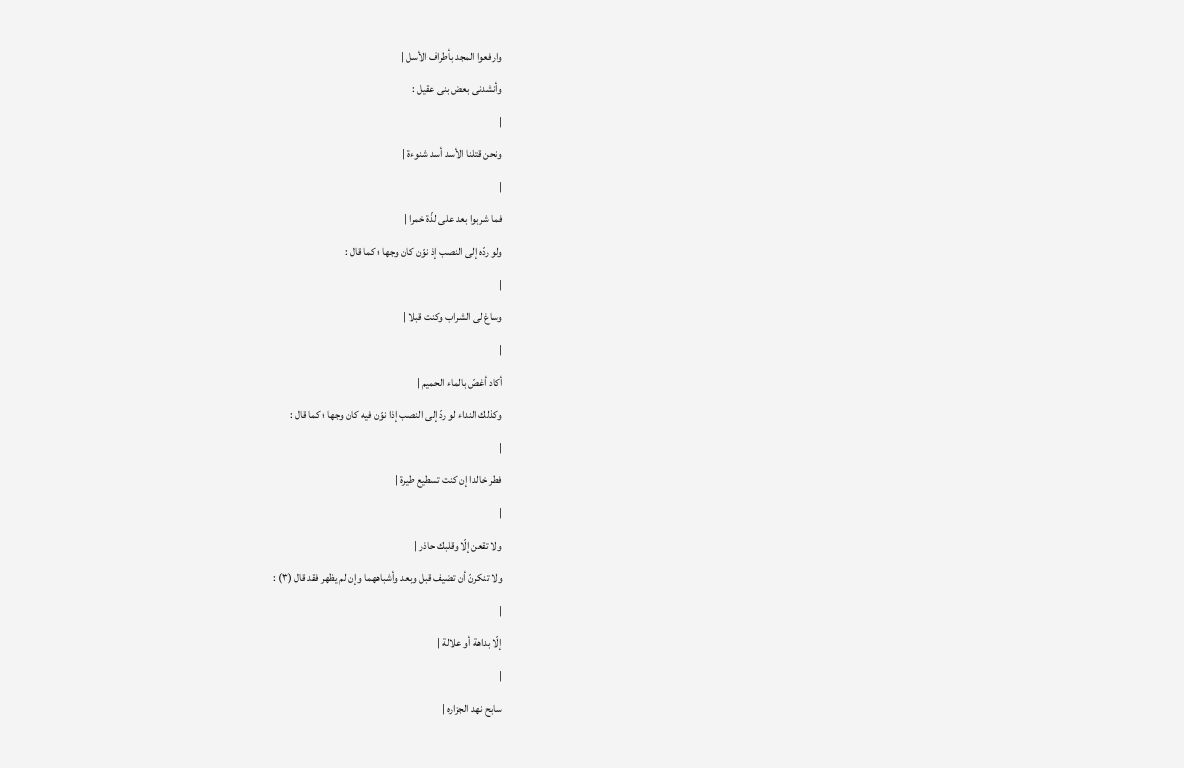وارفعوا المجد بأطراف الأسل |
وأنشدنى بعض بنى عقيل :
|
ونحن قتلنا الأسد أسد شنوءة |
|
فما شربوا بعد على لذّة خمرا |
ولو ردّه إلى النصب إذ نوّن كان وجها ؛ كما قال :
|
وساغ لى الشراب وكنت قبلا |
|
أكاد أغصّ بالماء الحميم |
وكذلك النداء لو ردّ إلى النصب إذا نوّن فيه كان وجها ؛ كما قال :
|
فطر خالدا إن كنت تسطيع طيرة |
|
ولا تقعن إلّا وقلبك حاذر |
ولا تنكرنّ أن تضيف قبل وبعد وأشباههما وإن لم يظهر فقد قال (٣) :
|
إلّا بداهة أو علالة |
|
سابح نهد الجزاره |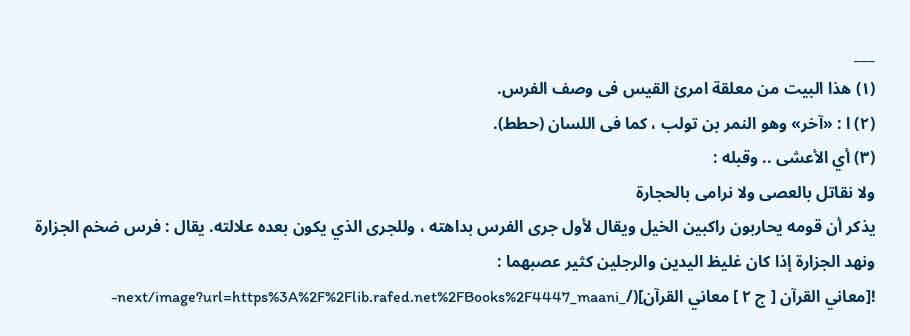___
(١) هذا البيت من معلقة امرئ القيس فى وصف الفرس.
(٢) ا : «آخر» وهو النمر بن تولب ، كما فى اللسان (حطط).
(٣) أي الأعشى .. وقبله :
ولا نقاتل بالعصى ولا نرامى بالحجارة
يذكر أن قومه يحاربون راكبين الخيل ويقال لأول جرى الفرس بداهته ، وللجرى الذي يكون بعده علالته. يقال : فرس ضخم الجزارة ونهد الجزارة إذا كان غليظ اليدين والرجلين كثير عصبهما :
![معاني القرآن [ ج ٢ ] معاني القرآن](/_next/image?url=https%3A%2F%2Flib.rafed.net%2FBooks%2F4447_maani-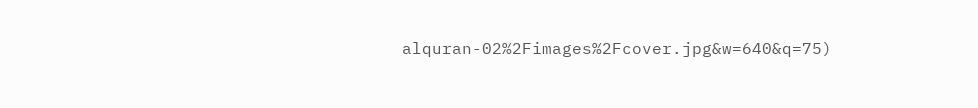alquran-02%2Fimages%2Fcover.jpg&w=640&q=75)